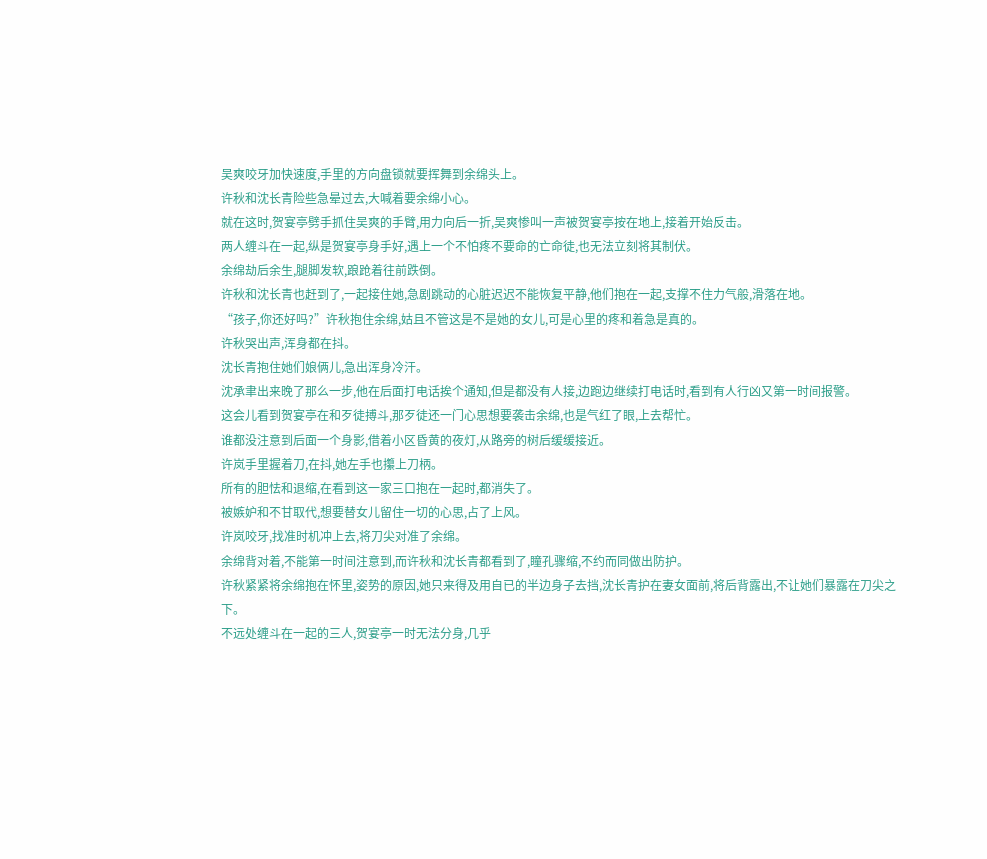吴爽咬牙加快速度,手里的方向盘锁就要挥舞到余绵头上。
许秋和沈长青险些急晕过去,大喊着要余绵小心。
就在这时,贺宴亭劈手抓住吴爽的手臂,用力向后一折,吴爽惨叫一声被贺宴亭按在地上,接着开始反击。
两人缠斗在一起,纵是贺宴亭身手好,遇上一个不怕疼不要命的亡命徒,也无法立刻将其制伏。
余绵劫后余生,腿脚发软,踉跄着往前跌倒。
许秋和沈长青也赶到了,一起接住她,急剧跳动的心脏迟迟不能恢复平静,他们抱在一起,支撑不住力气般,滑落在地。
“孩子,你还好吗?”许秋抱住余绵,姑且不管这是不是她的女儿,可是心里的疼和着急是真的。
许秋哭出声,浑身都在抖。
沈长青抱住她们娘俩儿,急出浑身冷汗。
沈承聿出来晚了那么一步,他在后面打电话挨个通知,但是都没有人接,边跑边继续打电话时,看到有人行凶又第一时间报警。
这会儿看到贺宴亭在和歹徒搏斗,那歹徒还一门心思想要袭击余绵,也是气红了眼,上去帮忙。
谁都没注意到后面一个身影,借着小区昏黄的夜灯,从路旁的树后缓缓接近。
许岚手里握着刀,在抖,她左手也攥上刀柄。
所有的胆怯和退缩,在看到这一家三口抱在一起时,都消失了。
被嫉妒和不甘取代,想要替女儿留住一切的心思,占了上风。
许岚咬牙,找准时机冲上去,将刀尖对准了余绵。
余绵背对着,不能第一时间注意到,而许秋和沈长青都看到了,瞳孔骤缩,不约而同做出防护。
许秋紧紧将余绵抱在怀里,姿势的原因,她只来得及用自已的半边身子去挡,沈长青护在妻女面前,将后背露出,不让她们暴露在刀尖之下。
不远处缠斗在一起的三人,贺宴亭一时无法分身,几乎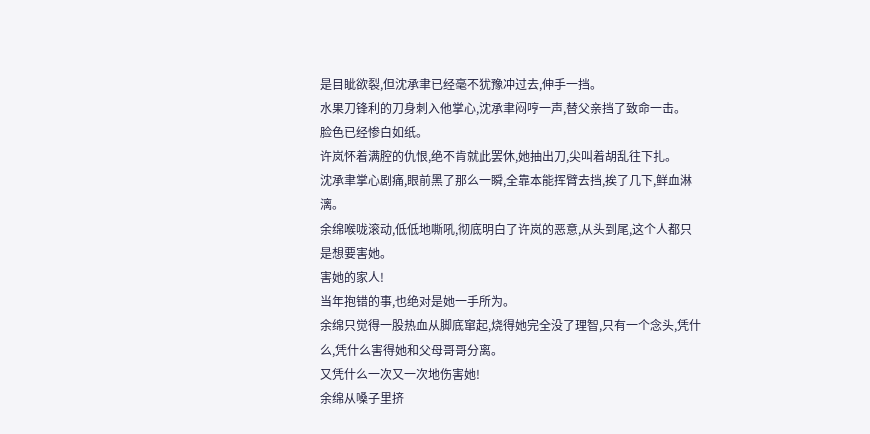是目眦欲裂,但沈承聿已经毫不犹豫冲过去,伸手一挡。
水果刀锋利的刀身刺入他掌心,沈承聿闷哼一声,替父亲挡了致命一击。
脸色已经惨白如纸。
许岚怀着满腔的仇恨,绝不肯就此罢休,她抽出刀,尖叫着胡乱往下扎。
沈承聿掌心剧痛,眼前黑了那么一瞬,全靠本能挥臂去挡,挨了几下,鲜血淋漓。
余绵喉咙滚动,低低地嘶吼,彻底明白了许岚的恶意,从头到尾,这个人都只是想要害她。
害她的家人!
当年抱错的事,也绝对是她一手所为。
余绵只觉得一股热血从脚底窜起,烧得她完全没了理智,只有一个念头,凭什么,凭什么害得她和父母哥哥分离。
又凭什么一次又一次地伤害她!
余绵从嗓子里挤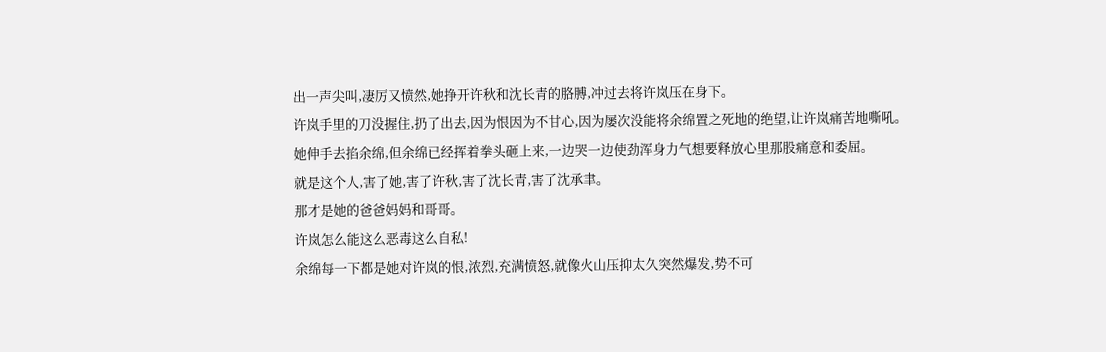出一声尖叫,凄厉又愤然,她挣开许秋和沈长青的胳膊,冲过去将许岚压在身下。
许岚手里的刀没握住,扔了出去,因为恨因为不甘心,因为屡次没能将余绵置之死地的绝望,让许岚痛苦地嘶吼。
她伸手去掐余绵,但余绵已经挥着拳头砸上来,一边哭一边使劲浑身力气想要释放心里那股痛意和委屈。
就是这个人,害了她,害了许秋,害了沈长青,害了沈承聿。
那才是她的爸爸妈妈和哥哥。
许岚怎么能这么恶毒这么自私!
余绵每一下都是她对许岚的恨,浓烈,充满愤怒,就像火山压抑太久突然爆发,势不可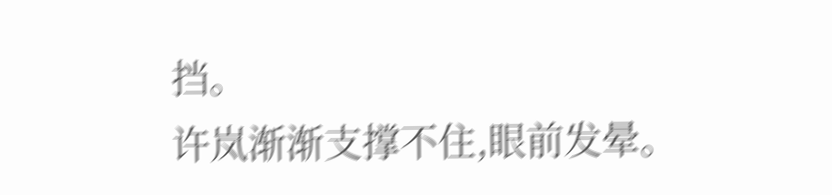挡。
许岚渐渐支撑不住,眼前发晕。